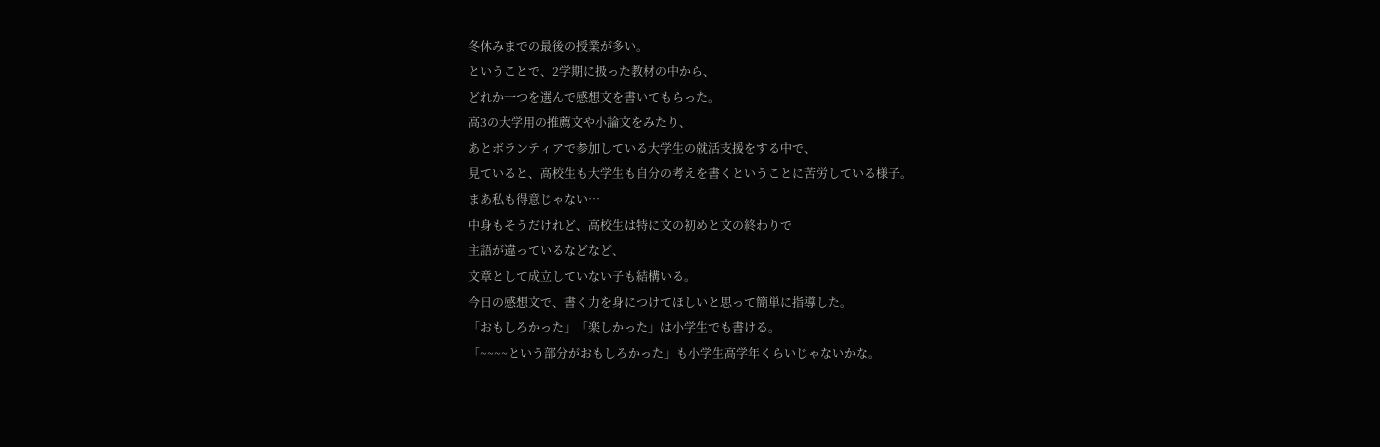冬休みまでの最後の授業が多い。
ということで、2学期に扱った教材の中から、
どれか一つを選んで感想文を書いてもらった。
高3の大学用の推薦文や小論文をみたり、
あとボランティアで参加している大学生の就活支援をする中で、
見ていると、高校生も大学生も自分の考えを書くということに苦労している様子。
まあ私も得意じゃない…
中身もそうだけれど、高校生は特に文の初めと文の終わりで
主語が違っているなどなど、
文章として成立していない子も結構いる。
今日の感想文で、書く力を身につけてほしいと思って簡単に指導した。
「おもしろかった」「楽しかった」は小学生でも書ける。
「~~~~という部分がおもしろかった」も小学生高学年くらいじゃないかな。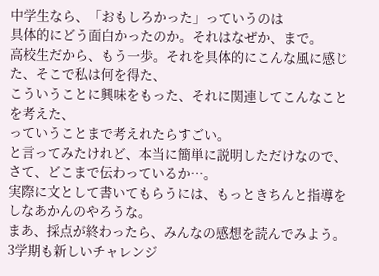中学生なら、「おもしろかった」っていうのは
具体的にどう面白かったのか。それはなぜか、まで。
高校生だから、もう一歩。それを具体的にこんな風に感じた、そこで私は何を得た、
こういうことに興味をもった、それに関連してこんなことを考えた、
っていうことまで考えれたらすごい。
と言ってみたけれど、本当に簡単に説明しただけなので、
さて、どこまで伝わっているか…。
実際に文として書いてもらうには、もっときちんと指導をしなあかんのやろうな。
まあ、採点が終わったら、みんなの感想を読んでみよう。
3学期も新しいチャレンジ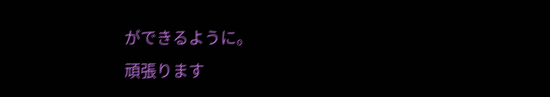ができるように。
頑張ります